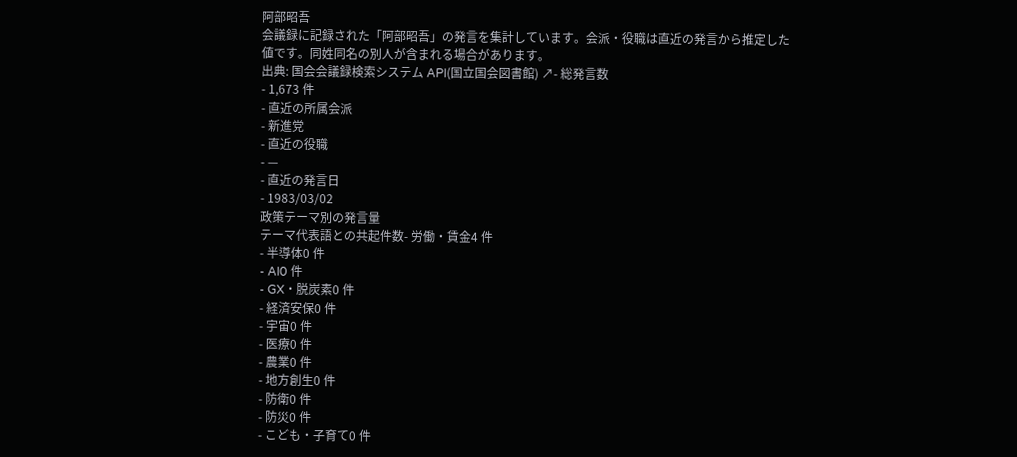阿部昭吾
会議録に記録された「阿部昭吾」の発言を集計しています。会派・役職は直近の発言から推定した値です。同姓同名の別人が含まれる場合があります。
出典: 国会会議録検索システム API(国立国会図書館) ↗- 総発言数
- 1,673 件
- 直近の所属会派
- 新進党
- 直近の役職
- —
- 直近の発言日
- 1983/03/02
政策テーマ別の発言量
テーマ代表語との共起件数- 労働・賃金4 件
- 半導体0 件
- AI0 件
- GX・脱炭素0 件
- 経済安保0 件
- 宇宙0 件
- 医療0 件
- 農業0 件
- 地方創生0 件
- 防衛0 件
- 防災0 件
- こども・子育て0 件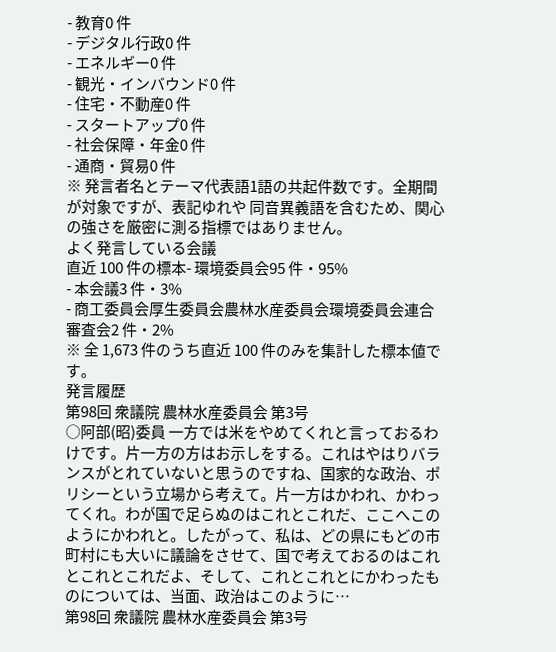- 教育0 件
- デジタル行政0 件
- エネルギー0 件
- 観光・インバウンド0 件
- 住宅・不動産0 件
- スタートアップ0 件
- 社会保障・年金0 件
- 通商・貿易0 件
※ 発言者名とテーマ代表語1語の共起件数です。全期間が対象ですが、表記ゆれや 同音異義語を含むため、関心の強さを厳密に測る指標ではありません。
よく発言している会議
直近 100 件の標本- 環境委員会95 件・95%
- 本会議3 件・3%
- 商工委員会厚生委員会農林水産委員会環境委員会連合審査会2 件・2%
※ 全 1,673 件のうち直近 100 件のみを集計した標本値です。
発言履歴
第98回 衆議院 農林水産委員会 第3号
○阿部(昭)委員 一方では米をやめてくれと言っておるわけです。片一方の方はお示しをする。これはやはりバランスがとれていないと思うのですね、国家的な政治、ポリシーという立場から考えて。片一方はかわれ、かわってくれ。わが国で足らぬのはこれとこれだ、ここへこのようにかわれと。したがって、私は、どの県にもどの市町村にも大いに議論をさせて、国で考えておるのはこれとこれとこれだよ、そして、これとこれとにかわったものについては、当面、政治はこのように…
第98回 衆議院 農林水産委員会 第3号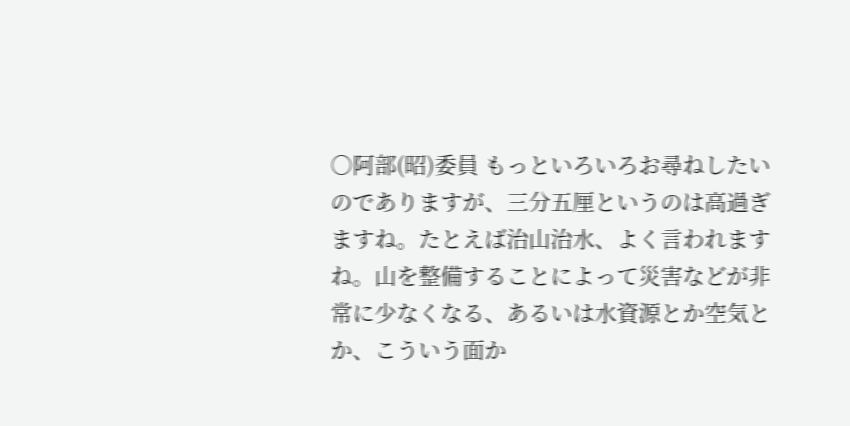○阿部(昭)委員 もっといろいろお尋ねしたいのでありますが、三分五厘というのは高過ぎますね。たとえば治山治水、よく言われますね。山を整備することによって災害などが非常に少なくなる、あるいは水資源とか空気とか、こういう面か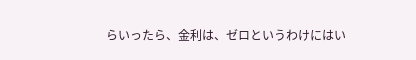らいったら、金利は、ゼロというわけにはい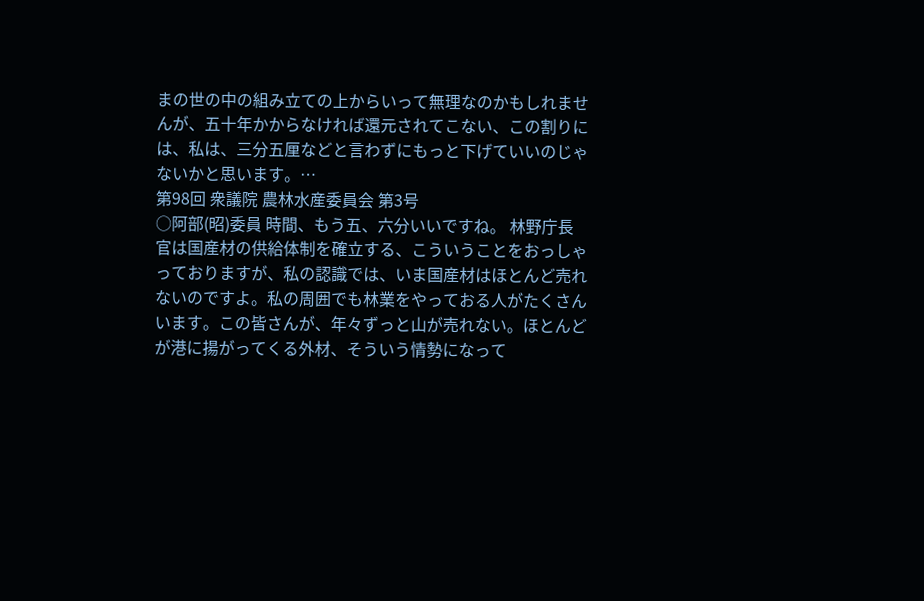まの世の中の組み立ての上からいって無理なのかもしれませんが、五十年かからなければ還元されてこない、この割りには、私は、三分五厘などと言わずにもっと下げていいのじゃないかと思います。…
第98回 衆議院 農林水産委員会 第3号
○阿部(昭)委員 時間、もう五、六分いいですね。 林野庁長官は国産材の供給体制を確立する、こういうことをおっしゃっておりますが、私の認識では、いま国産材はほとんど売れないのですよ。私の周囲でも林業をやっておる人がたくさんいます。この皆さんが、年々ずっと山が売れない。ほとんどが港に揚がってくる外材、そういう情勢になって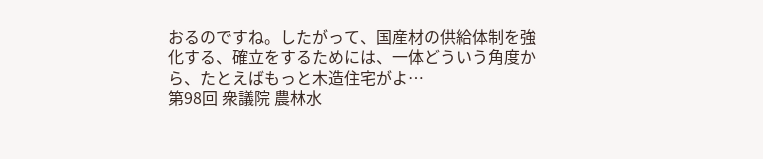おるのですね。したがって、国産材の供給体制を強化する、確立をするためには、一体どういう角度から、たとえばもっと木造住宅がよ…
第98回 衆議院 農林水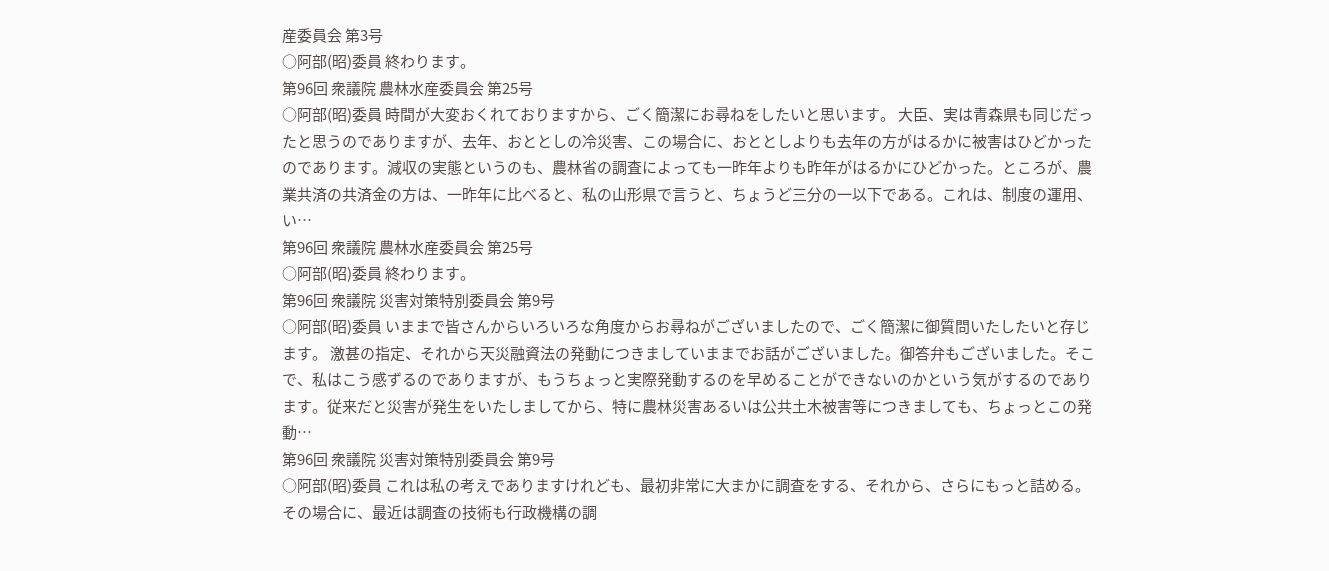産委員会 第3号
○阿部(昭)委員 終わります。
第96回 衆議院 農林水産委員会 第25号
○阿部(昭)委員 時間が大変おくれておりますから、ごく簡潔にお尋ねをしたいと思います。 大臣、実は青森県も同じだったと思うのでありますが、去年、おととしの冷災害、この場合に、おととしよりも去年の方がはるかに被害はひどかったのであります。減収の実態というのも、農林省の調査によっても一昨年よりも昨年がはるかにひどかった。ところが、農業共済の共済金の方は、一昨年に比べると、私の山形県で言うと、ちょうど三分の一以下である。これは、制度の運用、い…
第96回 衆議院 農林水産委員会 第25号
○阿部(昭)委員 終わります。
第96回 衆議院 災害対策特別委員会 第9号
○阿部(昭)委員 いままで皆さんからいろいろな角度からお尋ねがございましたので、ごく簡潔に御質問いたしたいと存じます。 激甚の指定、それから天災融資法の発動につきましていままでお話がございました。御答弁もございました。そこで、私はこう感ずるのでありますが、もうちょっと実際発動するのを早めることができないのかという気がするのであります。従来だと災害が発生をいたしましてから、特に農林災害あるいは公共土木被害等につきましても、ちょっとこの発動…
第96回 衆議院 災害対策特別委員会 第9号
○阿部(昭)委員 これは私の考えでありますけれども、最初非常に大まかに調査をする、それから、さらにもっと詰める。その場合に、最近は調査の技術も行政機構の調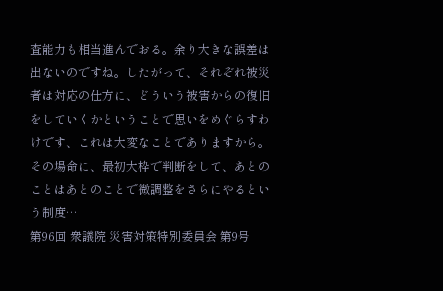査能力も相当進んでおる。余り大きな誤差は出ないのですね。したがって、それぞれ被災者は対応の仕方に、どういう被害からの復旧をしていくかということで思いをめぐらすわけです、これは大変なことでありますから。その場命に、最初大枠で判断をして、あとのことはあとのことで微調整をさらにやるという制度…
第96回 衆議院 災害対策特別委員会 第9号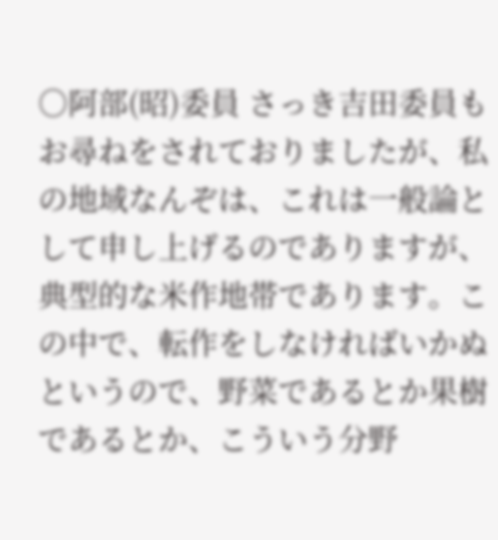○阿部(昭)委員 さっき吉田委員もお尋ねをされておりましたが、私の地域なんぞは、これは一般論として申し上げるのでありますが、典型的な米作地帯であります。この中で、転作をしなければいかぬというので、野菜であるとか果樹であるとか、こういう分野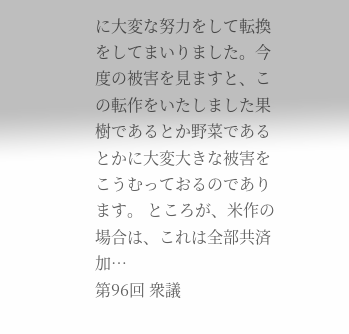に大変な努力をして転換をしてまいりました。今度の被害を見ますと、この転作をいたしました果樹であるとか野菜であるとかに大変大きな被害をこうむっておるのであります。 ところが、米作の場合は、これは全部共済加…
第96回 衆議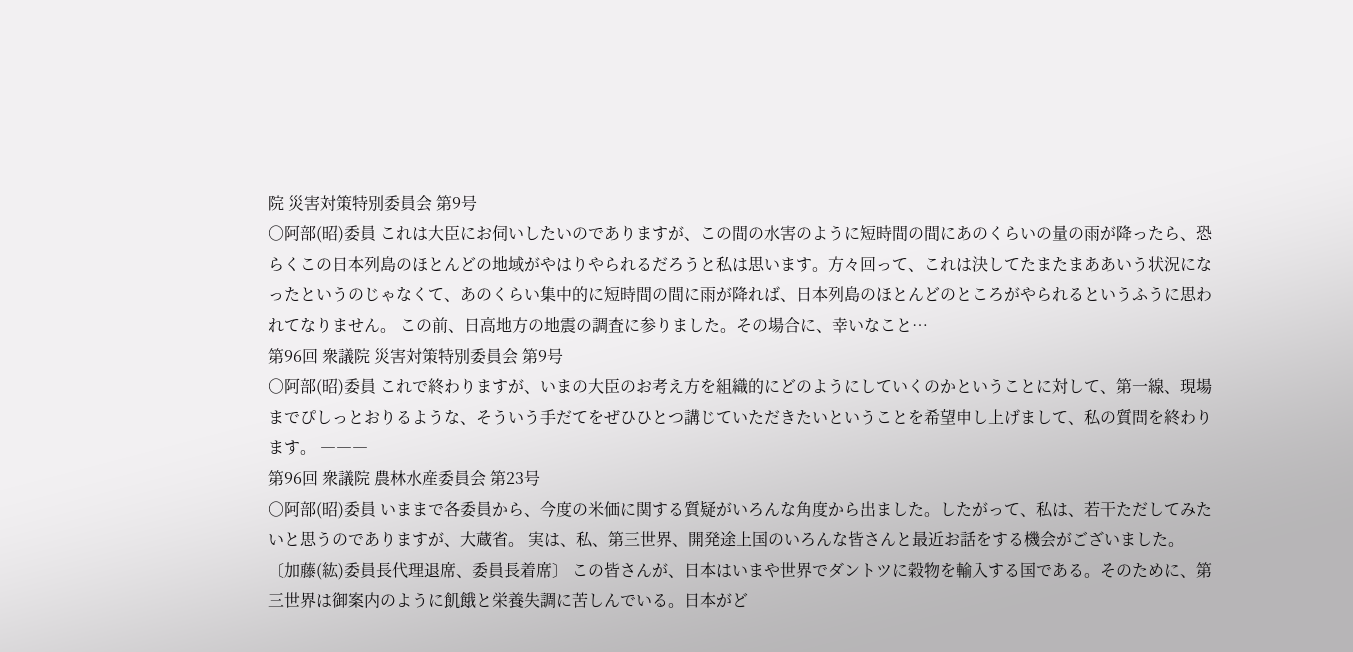院 災害対策特別委員会 第9号
○阿部(昭)委員 これは大臣にお伺いしたいのでありますが、この間の水害のように短時間の間にあのくらいの量の雨が降ったら、恐らくこの日本列島のほとんどの地域がやはりやられるだろうと私は思います。方々回って、これは決してたまたまああいう状況になったというのじゃなくて、あのくらい集中的に短時間の間に雨が降れば、日本列島のほとんどのところがやられるというふうに思われてなりません。 この前、日高地方の地震の調査に参りました。その場合に、幸いなこと…
第96回 衆議院 災害対策特別委員会 第9号
○阿部(昭)委員 これで終わりますが、いまの大臣のお考え方を組織的にどのようにしていくのかということに対して、第一線、現場までぴしっとおりるような、そういう手だてをぜひひとつ講じていただきたいということを希望申し上げまして、私の質問を終わります。 ―――
第96回 衆議院 農林水産委員会 第23号
○阿部(昭)委員 いままで各委員から、今度の米価に関する質疑がいろんな角度から出ました。したがって、私は、若干ただしてみたいと思うのでありますが、大蔵省。 実は、私、第三世界、開発途上国のいろんな皆さんと最近お話をする機会がございました。 〔加藤(紘)委員長代理退席、委員長着席〕 この皆さんが、日本はいまや世界でダントツに穀物を輸入する国である。そのために、第三世界は御案内のように飢餓と栄養失調に苦しんでいる。日本がど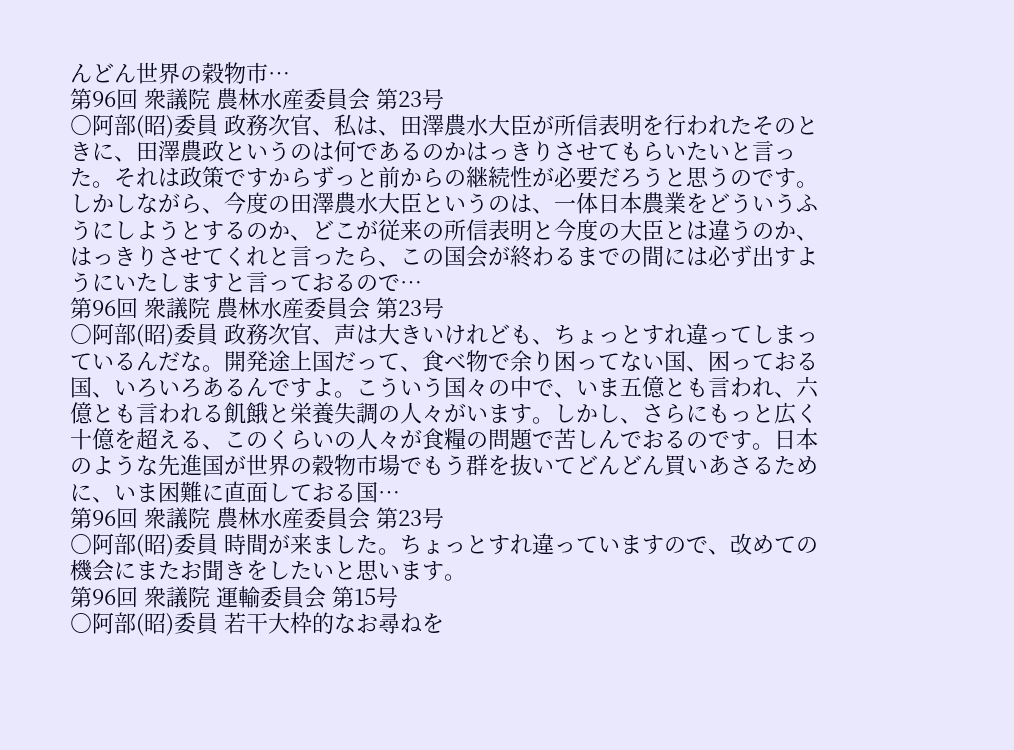んどん世界の穀物市…
第96回 衆議院 農林水産委員会 第23号
○阿部(昭)委員 政務次官、私は、田澤農水大臣が所信表明を行われたそのときに、田澤農政というのは何であるのかはっきりさせてもらいたいと言った。それは政策ですからずっと前からの継続性が必要だろうと思うのです。しかしながら、今度の田澤農水大臣というのは、一体日本農業をどういうふうにしようとするのか、どこが従来の所信表明と今度の大臣とは違うのか、はっきりさせてくれと言ったら、この国会が終わるまでの間には必ず出すようにいたしますと言っておるので…
第96回 衆議院 農林水産委員会 第23号
○阿部(昭)委員 政務次官、声は大きいけれども、ちょっとすれ違ってしまっているんだな。開発途上国だって、食べ物で余り困ってない国、困っておる国、いろいろあるんですよ。こういう国々の中で、いま五億とも言われ、六億とも言われる飢餓と栄養失調の人々がいます。しかし、さらにもっと広く十億を超える、このくらいの人々が食糧の問題で苦しんでおるのです。日本のような先進国が世界の穀物市場でもう群を抜いてどんどん買いあさるために、いま困難に直面しておる国…
第96回 衆議院 農林水産委員会 第23号
○阿部(昭)委員 時間が来ました。ちょっとすれ違っていますので、改めての機会にまたお聞きをしたいと思います。
第96回 衆議院 運輸委員会 第15号
○阿部(昭)委員 若干大枠的なお尋ねを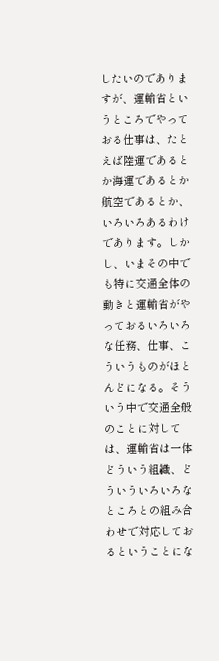したいのでありますが、運輸省というところでやっておる仕事は、たとえば陸運であるとか海運であるとか航空であるとか、いろいろあるわけであります。しかし、いまその中でも特に交通全体の動きと運輸省がやっておるいろいろな任務、仕事、こういうものがほとんどになる。そういう中で交通全般のことに対しては、運輸省は一体どういう組織、どういういろいろなところとの組み合わせで対応しておるということにな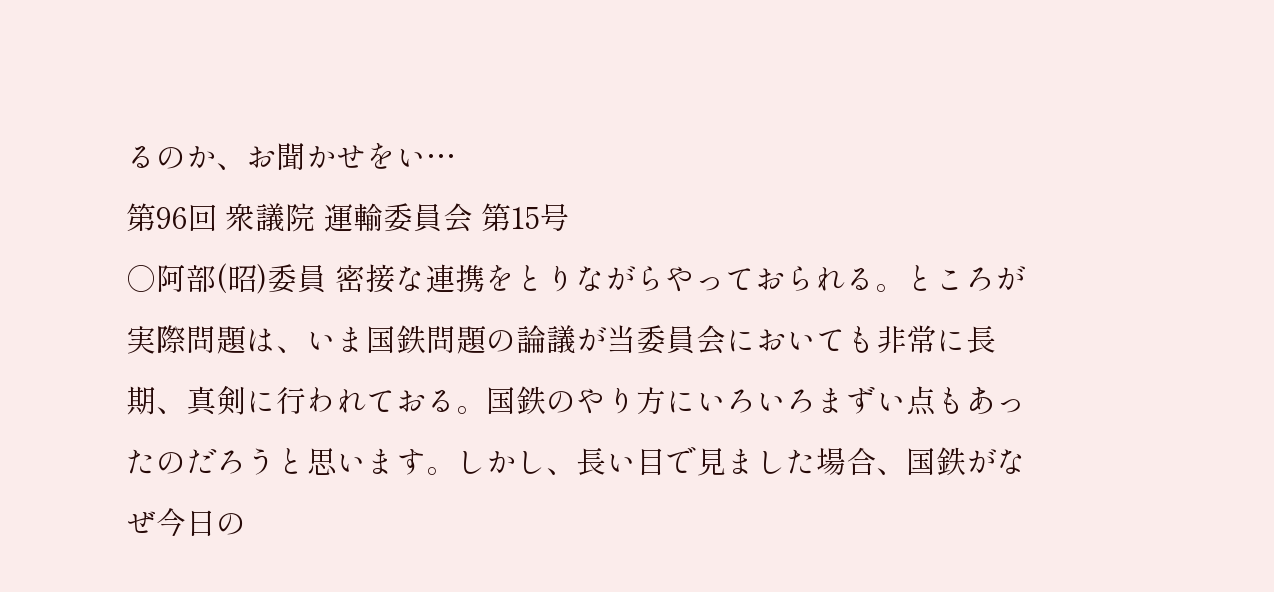るのか、お聞かせをい…
第96回 衆議院 運輸委員会 第15号
○阿部(昭)委員 密接な連携をとりながらやっておられる。ところが実際問題は、いま国鉄問題の論議が当委員会においても非常に長期、真剣に行われておる。国鉄のやり方にいろいろまずい点もあったのだろうと思います。しかし、長い目で見ました場合、国鉄がなぜ今日の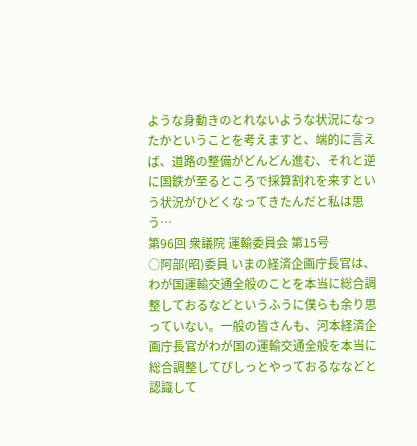ような身動きのとれないような状況になったかということを考えますと、端的に言えば、道路の整備がどんどん進む、それと逆に国鉄が至るところで採算割れを来すという状況がひどくなってきたんだと私は思う…
第96回 衆議院 運輸委員会 第15号
○阿部(昭)委員 いまの経済企画庁長官は、わが国運輸交通全般のことを本当に総合調整しておるなどというふうに僕らも余り思っていない。一般の皆さんも、河本経済企画庁長官がわが国の運輸交通全般を本当に総合調整してぴしっとやっておるななどと認識して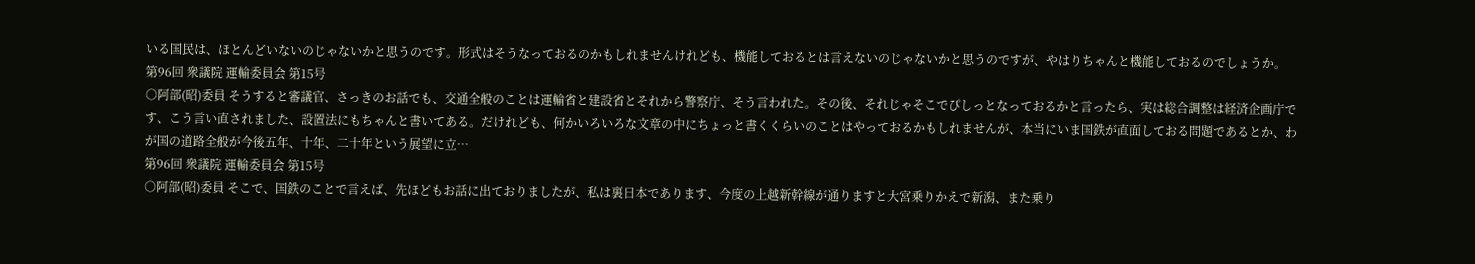いる国民は、ほとんどいないのじゃないかと思うのです。形式はそうなっておるのかもしれませんけれども、機能しておるとは言えないのじゃないかと思うのですが、やはりちゃんと機能しておるのでしょうか。
第96回 衆議院 運輸委員会 第15号
○阿部(昭)委員 そうすると審議官、さっきのお話でも、交通全般のことは運輸省と建設省とそれから警察庁、そう言われた。その後、それじゃそこでぴしっとなっておるかと言ったら、実は総合調整は経済企画庁です、こう言い直されました、設置法にもちゃんと書いてある。だけれども、何かいろいろな文章の中にちょっと書くくらいのことはやっておるかもしれませんが、本当にいま国鉄が直面しておる問題であるとか、わが国の道路全般が今後五年、十年、二十年という展望に立…
第96回 衆議院 運輸委員会 第15号
○阿部(昭)委員 そこで、国鉄のことで言えば、先ほどもお話に出ておりましたが、私は裏日本であります、今度の上越新幹線が通りますと大宮乗りかえで新潟、また乗り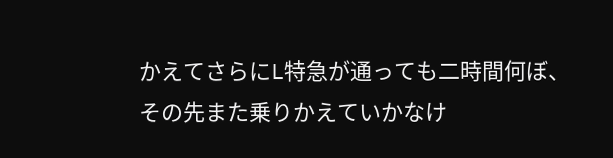かえてさらにL特急が通っても二時間何ぼ、その先また乗りかえていかなけ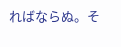ればならぬ。そ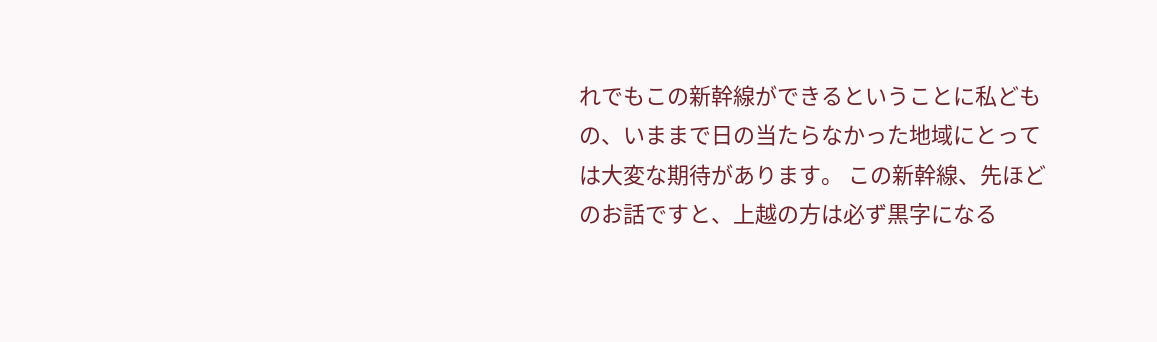れでもこの新幹線ができるということに私どもの、いままで日の当たらなかった地域にとっては大変な期待があります。 この新幹線、先ほどのお話ですと、上越の方は必ず黒字になる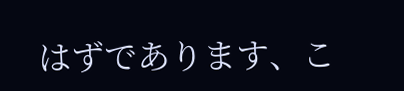はずであります、こ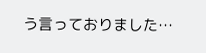う言っておりました…